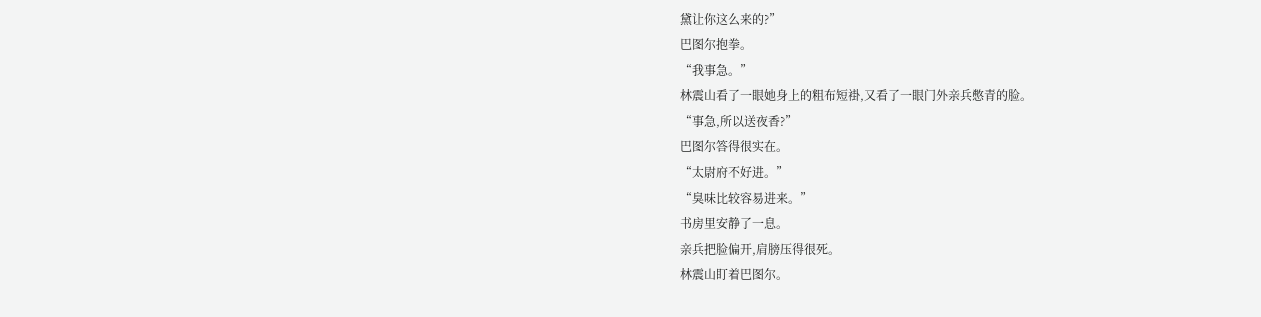黛让你这么来的?”
巴图尔抱拳。
“我事急。”
林震山看了一眼她身上的粗布短褂,又看了一眼门外亲兵憋青的脸。
“事急,所以送夜香?”
巴图尔答得很实在。
“太尉府不好进。”
“臭味比较容易进来。”
书房里安静了一息。
亲兵把脸偏开,肩膀压得很死。
林震山盯着巴图尔。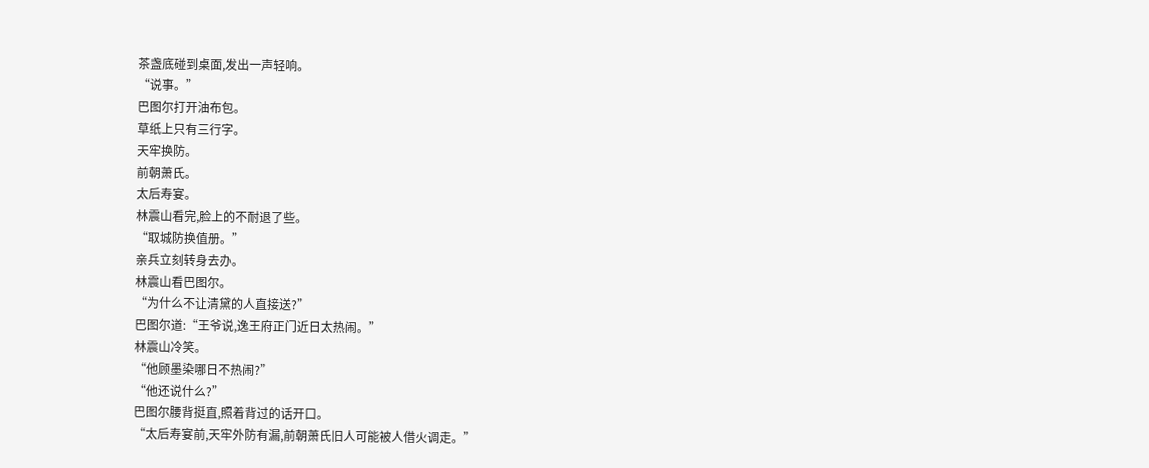茶盏底碰到桌面,发出一声轻响。
“说事。”
巴图尔打开油布包。
草纸上只有三行字。
天牢换防。
前朝萧氏。
太后寿宴。
林震山看完,脸上的不耐退了些。
“取城防换值册。”
亲兵立刻转身去办。
林震山看巴图尔。
“为什么不让清黛的人直接送?”
巴图尔道:“王爷说,逸王府正门近日太热闹。”
林震山冷笑。
“他顾墨染哪日不热闹?”
“他还说什么?”
巴图尔腰背挺直,照着背过的话开口。
“太后寿宴前,天牢外防有漏,前朝萧氏旧人可能被人借火调走。”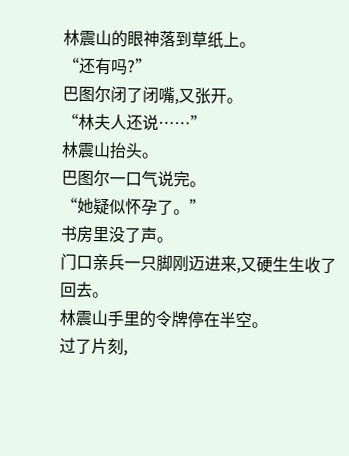林震山的眼神落到草纸上。
“还有吗?”
巴图尔闭了闭嘴,又张开。
“林夫人还说……”
林震山抬头。
巴图尔一口气说完。
“她疑似怀孕了。”
书房里没了声。
门口亲兵一只脚刚迈进来,又硬生生收了回去。
林震山手里的令牌停在半空。
过了片刻,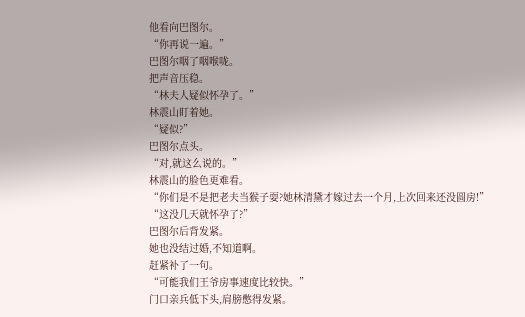他看向巴图尔。
“你再说一遍。”
巴图尔咽了咽喉咙。
把声音压稳。
“林夫人疑似怀孕了。”
林震山盯着她。
“疑似?”
巴图尔点头。
“对,就这么说的。”
林震山的脸色更难看。
“你们是不是把老夫当猴子耍?她林清黛才嫁过去一个月,上次回来还没圆房!”
“这没几天就怀孕了?”
巴图尔后背发紧。
她也没结过婚,不知道啊。
赶紧补了一句。
“可能我们王爷房事速度比较快。”
门口亲兵低下头,肩膀憋得发紧。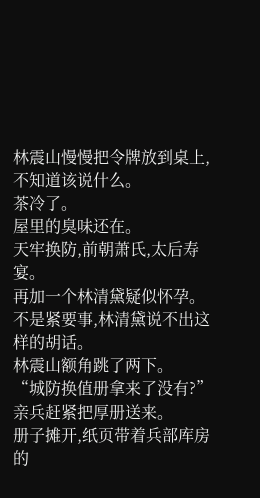林震山慢慢把令牌放到桌上,不知道该说什么。
茶冷了。
屋里的臭味还在。
天牢换防,前朝萧氏,太后寿宴。
再加一个林清黛疑似怀孕。
不是紧要事,林清黛说不出这样的胡话。
林震山额角跳了两下。
“城防换值册拿来了没有?”
亲兵赶紧把厚册送来。
册子摊开,纸页带着兵部库房的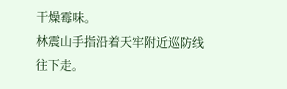干燥霉味。
林震山手指沿着天牢附近巡防线往下走。